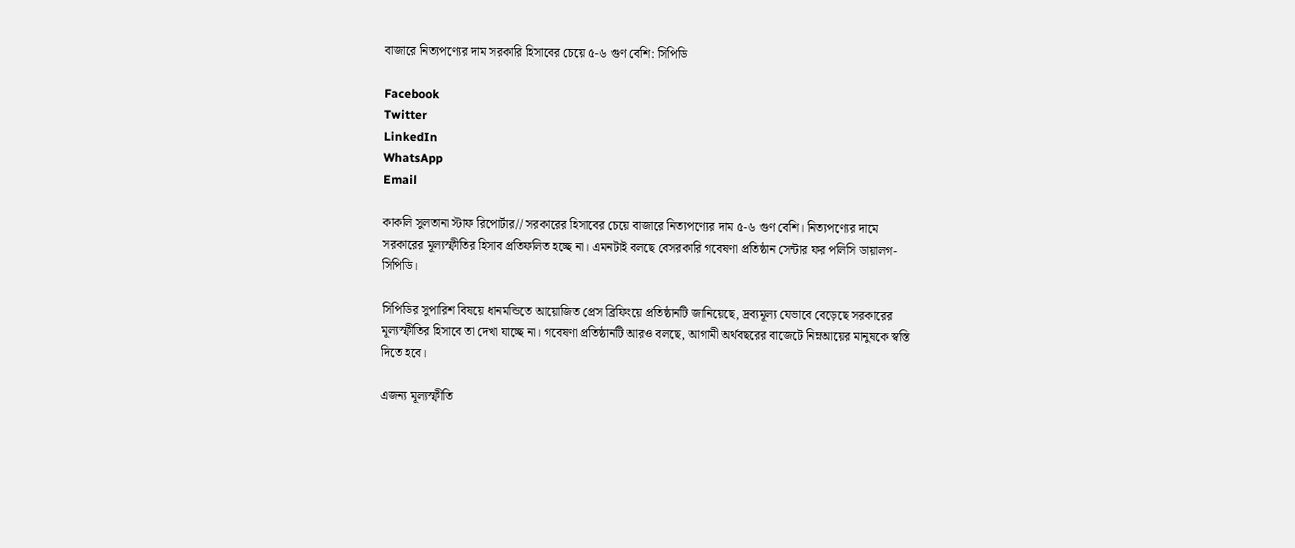বাজারে নিত্যপণ্যের দাম সরকারি হিসাবের চেয়ে ৫-৬ গুণ বেশি: সিপিডি

Facebook
Twitter
LinkedIn
WhatsApp
Email

কাকলি সুলতানা স্টাফ রিপোর্টার// সরকারের হিসাবের চেয়ে বাজারে নিত্যপণ্যের দাম ৫-৬ গুণ বেশি। নিত্যপণ্যের দামে সরকারের মূল্যস্ফীতির হিসাব প্রতিফলিত হচ্ছে না। এমনটাই বলছে বেসরকারি গবেষণা প্রতিষ্ঠান সেন্টার ফর পলিসি ডায়ালগ-সিপিডি।

সিপিডির সুপারিশ বিষয়ে ধানমন্ডিতে আয়োজিত প্রেস ব্রিফিংয়ে প্রতিষ্ঠানটি জানিয়েছে, দ্রব্যমূল্য যেভাবে বেড়েছে সরকারের মূল্যস্ফীতির হিসাবে তা দেখা যাচ্ছে না। গবেষণা প্রতিষ্ঠানটি আরও বলছে, আগামী অর্থবছরের বাজেটে নিম্নআয়ের মানুষকে স্বস্তি দিতে হবে।

এজন্য মূল্যস্ফীতি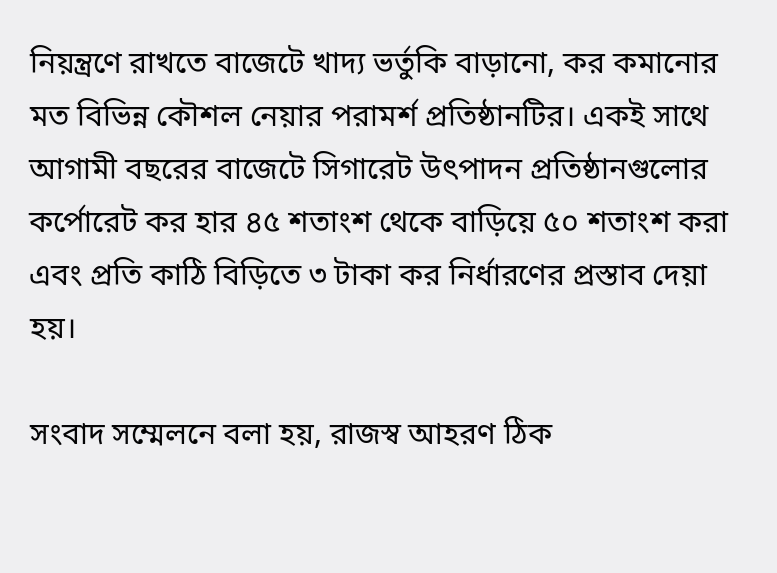নিয়ন্ত্রণে রাখতে বাজেটে খাদ্য ভর্তুকি বাড়ানো, কর কমানোর মত বিভিন্ন কৌশল নেয়ার পরামর্শ প্রতিষ্ঠানটির। একই সাথে আগামী বছরের বাজেটে সিগারেট উৎপাদন প্রতিষ্ঠানগুলোর কর্পোরেট কর হার ৪৫ শতাংশ থেকে বাড়িয়ে ৫০ শতাংশ করা এবং প্রতি কাঠি বিড়িতে ৩ টাকা কর নির্ধারণের প্রস্তাব দেয়া হয়।

সংবাদ সম্মেলনে বলা হয়, রাজস্ব আহরণ ঠিক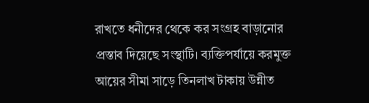রাখতে ধনীদের থেকে কর সংগ্রহ বাড়ানোর প্রস্তাব দিয়েছে সংস্থাটি। ব্যক্তিপর্যায়ে করমুক্ত আয়ের সীমা সাড়ে তিনলাখ টাকায় উন্নীত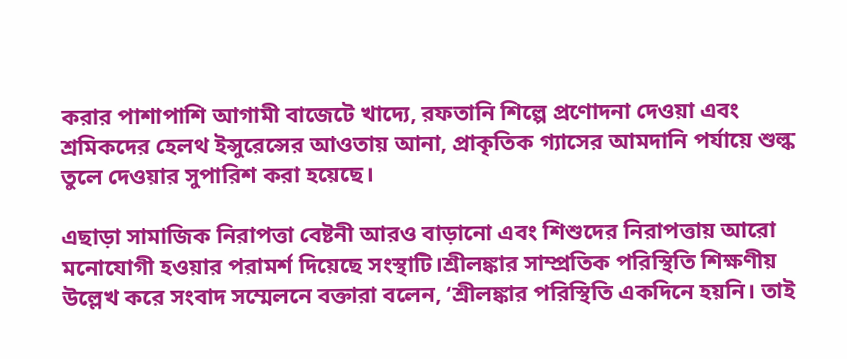করার পাশাপাশি আগামী বাজেটে খাদ্যে, রফতানি শিল্পে প্রণোদনা দেওয়া এবং শ্রমিকদের হেলথ ইন্সুরেন্সের আওতায় আনা, প্রাকৃতিক গ্যাসের আমদানি পর্যায়ে শুল্ক তুলে দেওয়ার সুপারিশ করা হয়েছে।

এছাড়া সামাজিক নিরাপত্তা বেষ্টনী আরও বাড়ানো এবং শিশুদের নিরাপত্তায় আরো মনোযোগী হওয়ার পরামর্শ দিয়েছে সংস্থাটি।শ্রীলঙ্কার সাম্প্রতিক পরিস্থিতি শিক্ষণীয় উল্লেখ করে সংবাদ সম্মেলনে বক্তারা বলেন, ‘শ্রীলঙ্কার পরিস্থিতি একদিনে হয়নি। তাই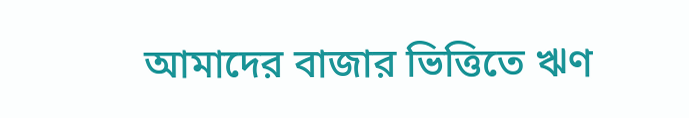আমাদের বাজার ভিত্তিতে ঋণ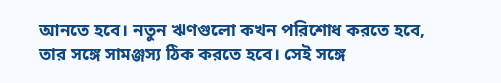আনতে হবে। নতুন ঋণগুলো কখন পরিশোধ করতে হবে, তার সঙ্গে সামঞ্জস্য ঠিক করতে হবে। সেই সঙ্গে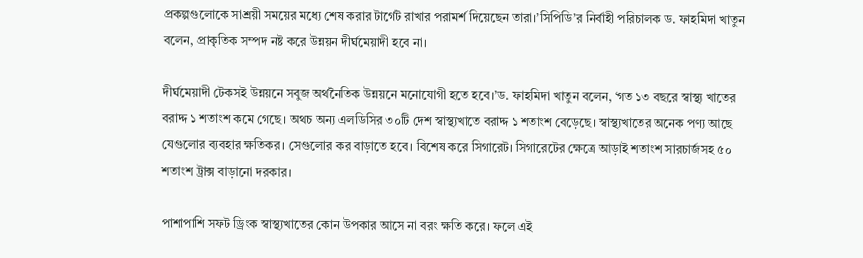প্রকল্পগুলোকে সাশ্রয়ী সময়ের মধ্যে শেষ করার টার্গেট রাখার পরামর্শ দিয়েছেন তারা।’সিপিডি’র নির্বাহী পরিচালক ড. ফাহমিদা খাতুন বলেন, প্রাকৃতিক সম্পদ নষ্ট করে উন্নয়ন দীর্ঘমেয়াদী হবে না।

দীর্ঘমেয়াদী টেকসই উন্নয়নে সবুজ অর্থনৈতিক উন্নয়নে মনোযোগী হতে হবে।’ড. ফাহমিদা খাতুন বলেন, ‘গত ১৩ বছরে স্বাস্থ্য খাতের বরাদ্দ ১ শতাংশ কমে গেছে। অথচ অন্য এলডিসির ৩০টি দেশ স্বাস্থ্যখাতে বরাদ্দ ১ শতাংশ বেড়েছে। স্বাস্থ্যখাতের অনেক পণ্য আছে যেগুলোর ব্যবহার ক্ষতিকর। সেগুলোর কর বাড়াতে হবে। বিশেষ করে সিগারেট। সিগারেটের ক্ষেত্রে আড়াই শতাংশ সারচার্জসহ ৫০ শতাংশ ট্রাক্স বাড়ানো দরকার।

পাশাপাশি সফট ড্রিংক স্বাস্থ্যখাতের কোন উপকার আসে না বরং ক্ষতি করে। ফলে এই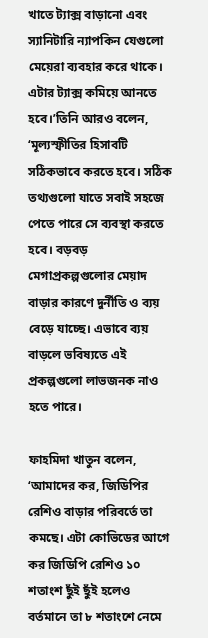খাতে ট্যাক্স বাড়ানো এবং স্যানিটারি ন্যাপকিন যেগুলো মেয়েরা ব্যবহার করে থাকে। এটার ট্যাক্স কমিয়ে আনতে হবে।’তিনি আরও বলেন, ‘মূল্যস্ফীতির হিসাবটি সঠিকভাবে করতে হবে। সঠিক তথ্যগুলো যাতে সবাই সহজে পেতে পারে সে ব্যবস্থা করতে হবে। বড়বড় মেগাপ্রকল্পগুলোর মেয়াদ বাড়ার কারণে দুর্নীতি ও ব্যয় বেড়ে যাচ্ছে। এভাবে ব্যয় বাড়লে ভবিষ্যতে এই প্রকল্পগুলো লাভজনক নাও হতে পারে।

ফাহমিদা খাতুন বলেন, ‘আমাদের কর, জিডিপির রেশিও বাড়ার পরিবর্তে তা কমছে। এটা কোভিডের আগে কর জিডিপি রেশিও ১০ শতাংশ ছুঁই ছুঁই হলেও বর্তমানে তা ৮ শতাংশে নেমে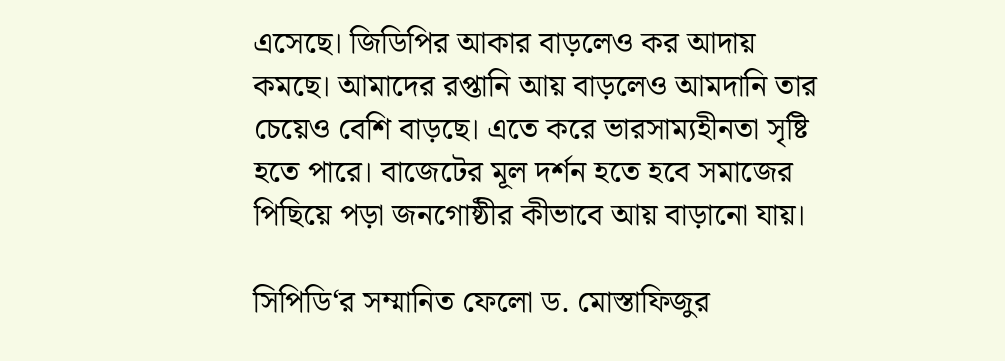এসেছে। জিডিপির আকার বাড়লেও কর আদায় কমছে। আমাদের রপ্তানি আয় বাড়লেও আমদানি তার চেয়েও বেশি বাড়ছে। এতে করে ভারসাম্যহীনতা সৃষ্টি হতে পারে। বাজেটের মূল দর্শন হতে হবে সমাজের পিছিয়ে পড়া জনগোষ্ঠীর কীভাবে আয় বাড়ানো যায়।

সিপিডি‘র সম্মানিত ফেলো ড. মোস্তাফিজুর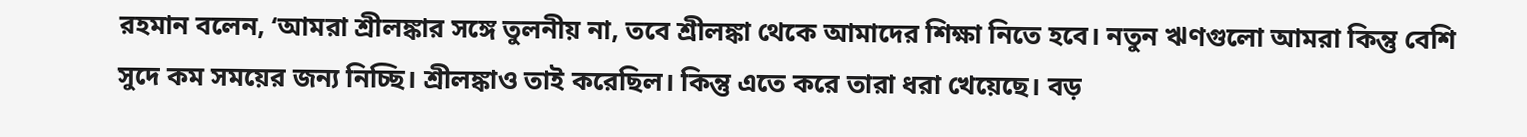রহমান বলেন, ‘আমরা শ্রীলঙ্কার সঙ্গে তুলনীয় না, তবে শ্রীলঙ্কা থেকে আমাদের শিক্ষা নিতে হবে। নতুন ঋণগুলো আমরা কিন্তু বেশি সুদে কম সময়ের জন্য নিচ্ছি। শ্রীলঙ্কাও তাই করেছিল। কিন্তু এতে করে তারা ধরা খেয়েছে। বড়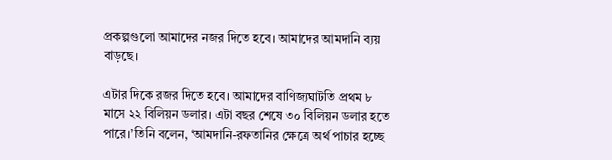প্রকল্পগুলো আমাদের নজর দিতে হবে। আমাদের আমদানি ব্যয় বাড়ছে।

এটার দিকে রজর দিতে হবে। আমাদের বাণিজ্যঘাটতি প্রথম ৮ মাসে ২২ বিলিয়ন ডলার। এটা বছর শেষে ৩০ বিলিয়ন ডলার হতে পারে।’তিনি বলেন, ‘আমদানি-রফতানির ক্ষেত্রে অর্থ পাচার হচ্ছে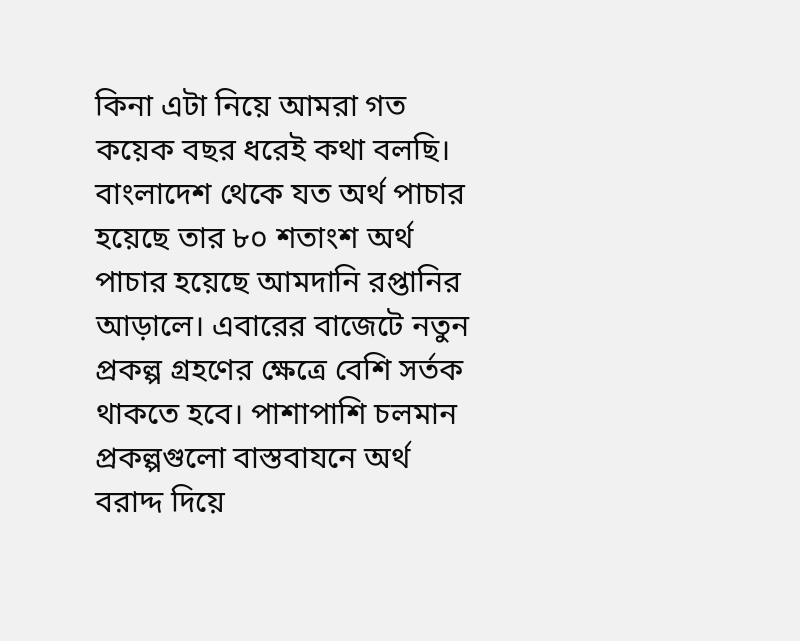কিনা এটা নিয়ে আমরা গত কয়েক বছর ধরেই কথা বলছি। বাংলাদেশ থেকে যত অর্থ পাচার হয়েছে তার ৮০ শতাংশ অর্থ পাচার হয়েছে আমদানি রপ্তানির আড়ালে। এবারের বাজেটে নতুন প্রকল্প গ্রহণের ক্ষেত্রে বেশি সর্তক থাকতে হবে। পাশাপাশি চলমান প্রকল্পগুলো বাস্তবাযনে অর্থ বরাদ্দ দিয়ে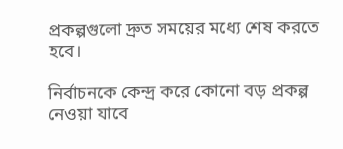প্রকল্পগুলো দ্রুত সময়ের মধ্যে শেষ করতে হবে।

নির্বাচনকে কেন্দ্র করে কোনো বড় প্রকল্প নেওয়া যাবে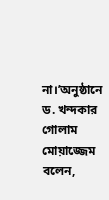না।’অনুষ্ঠানে ড. খন্দকার গোলাম মোয়াজ্জেম বলেন,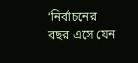‘নির্বাচনের বছর এসে যেন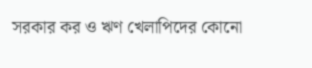সরকার কর ও ঋণ খেলাপিদের কোনো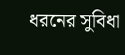ধরনের সুবিধা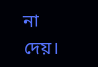না দেয়।